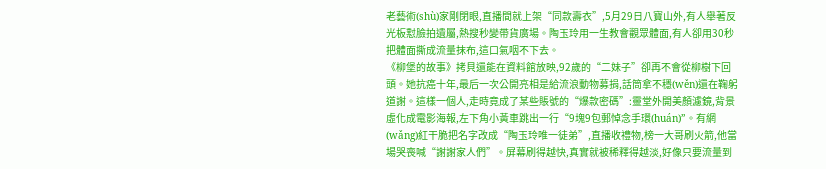老藝術(shù)家剛閉眼,直播間就上架“同款壽衣”,5月29日八寶山外,有人舉著反光板懟臉拍遺屬,熱搜秒變帶貨廣場。陶玉玲用一生教會觀眾體面,有人卻用30秒把體面撕成流量抹布,這口氣咽不下去。
《柳堡的故事》拷貝還能在資料館放映,92歲的“二妹子”卻再不會從柳樹下回頭。她抗癌十年,最后一次公開亮相是給流浪動物募捐,話筒拿不穩(wěn)還在鞠躬道謝。這樣一個人,走時竟成了某些賬號的“爆款密碼”:靈堂外開美顏濾鏡,背景虛化成電影海報,左下角小黃車跳出一行“9塊9包郵悼念手環(huán)”。有網(wǎng)紅干脆把名字改成“陶玉玲唯一徒弟”,直播收禮物,榜一大哥刷火箭,他當場哭喪喊“謝謝家人們”。屏幕刷得越快,真實就被稀釋得越淡,好像只要流量到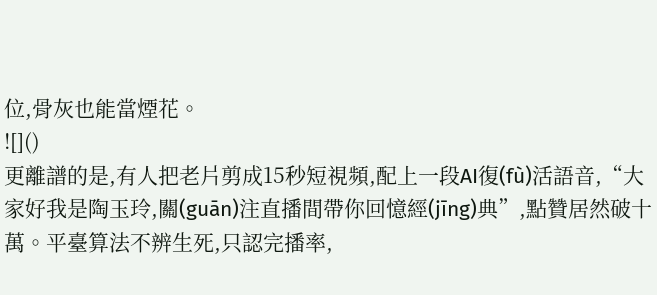位,骨灰也能當煙花。
![]()
更離譜的是,有人把老片剪成15秒短視頻,配上一段AI復(fù)活語音,“大家好我是陶玉玲,關(guān)注直播間帶你回憶經(jīng)典”,點贊居然破十萬。平臺算法不辨生死,只認完播率,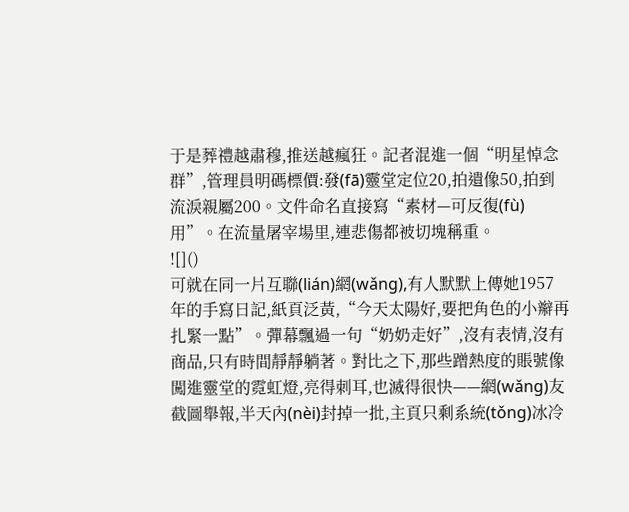于是葬禮越肅穆,推送越瘋狂。記者混進一個“明星悼念群”,管理員明碼標價:發(fā)靈堂定位20,拍遺像50,拍到流淚親屬200。文件命名直接寫“素材—可反復(fù)用”。在流量屠宰場里,連悲傷都被切塊稱重。
![]()
可就在同一片互聯(lián)網(wǎng),有人默默上傳她1957年的手寫日記,紙頁泛黃,“今天太陽好,要把角色的小辮再扎緊一點”。彈幕飄過一句“奶奶走好”,沒有表情,沒有商品,只有時間靜靜躺著。對比之下,那些蹭熱度的賬號像闖進靈堂的霓虹燈,亮得刺耳,也滅得很快——網(wǎng)友截圖舉報,半天內(nèi)封掉一批,主頁只剩系統(tǒng)冰冷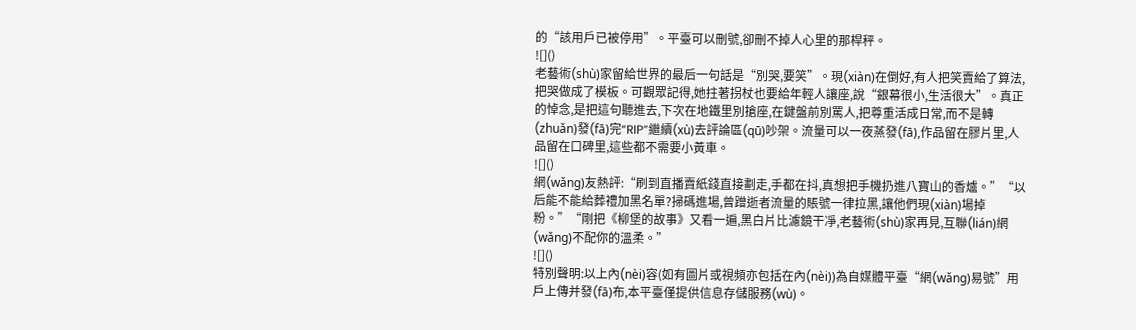的“該用戶已被停用”。平臺可以刪號,卻刪不掉人心里的那桿秤。
![]()
老藝術(shù)家留給世界的最后一句話是“別哭,要笑”。現(xiàn)在倒好,有人把笑賣給了算法,把哭做成了模板。可觀眾記得,她拄著拐杖也要給年輕人讓座,說“銀幕很小,生活很大”。真正的悼念,是把這句聽進去,下次在地鐵里別搶座,在鍵盤前別罵人,把尊重活成日常,而不是轉(zhuǎn)發(fā)完“RIP”繼續(xù)去評論區(qū)吵架。流量可以一夜蒸發(fā),作品留在膠片里,人品留在口碑里,這些都不需要小黃車。
![]()
網(wǎng)友熱評:“刷到直播賣紙錢直接劃走,手都在抖,真想把手機扔進八寶山的香爐。”“以后能不能給葬禮加黑名單?掃碼進場,曾蹭逝者流量的賬號一律拉黑,讓他們現(xiàn)場掉粉。”“剛把《柳堡的故事》又看一遍,黑白片比濾鏡干凈,老藝術(shù)家再見,互聯(lián)網(wǎng)不配你的溫柔。”
![]()
特別聲明:以上內(nèi)容(如有圖片或視頻亦包括在內(nèi))為自媒體平臺“網(wǎng)易號”用戶上傳并發(fā)布,本平臺僅提供信息存儲服務(wù)。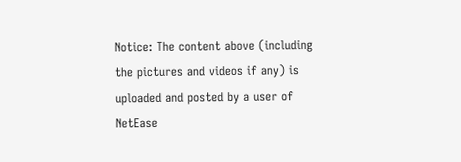Notice: The content above (including the pictures and videos if any) is uploaded and posted by a user of NetEase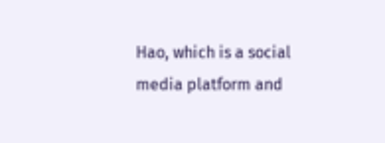Hao, which is a social media platform and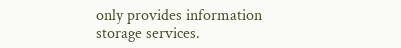only provides information storage services.